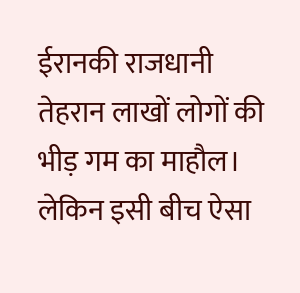ईरानकी राजधानी तेहरान लाखों लोगों की भीड़ गम का माहौल। लेकिन इसी बीच ऐसा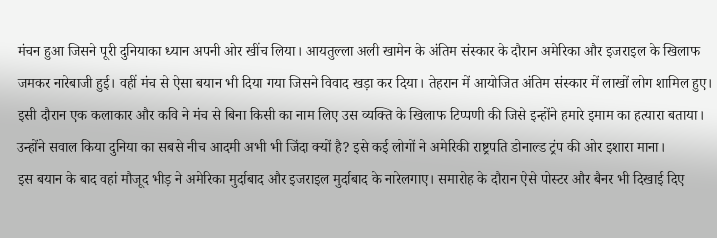मंचन हुआ जिसने पूरी दुनियाका ध्यान अपनी ओर खींच लिया। आयतुल्ला अली खामेन के अंतिम संस्कार के दौरान अमेरिका और इजराइल के खिलाफ जमकर नारेबाजी हुई। वहीं मंच से ऐसा बयान भी दिया गया जिसने विवाद खड़ा कर दिया। तेहरान में आयोजित अंतिम संस्कार में लाखों लोग शामिल हुए।
इसी दौरान एक कलाकार और कवि ने मंच से बिना किसी का नाम लिए उस व्यक्ति के खिलाफ टिप्पणी की जिसे इन्होंने हमारे इमाम का हत्यारा बताया। उन्होंने सवाल किया दुनिया का सबसे नीच आदमी अभी भी जिंदा क्यों है? इसे कई लोगों ने अमेरिकी राष्ट्रपति डोनाल्ड ट्रंप की ओर इशारा माना।
इस बयान के बाद वहां मौजूद भीड़ ने अमेरिका मुर्दाबाद और इजराइल मुर्दाबाद के नारेलगाए। समारोह के दौरान ऐसे पोस्टर और बैनर भी दिखाई दिए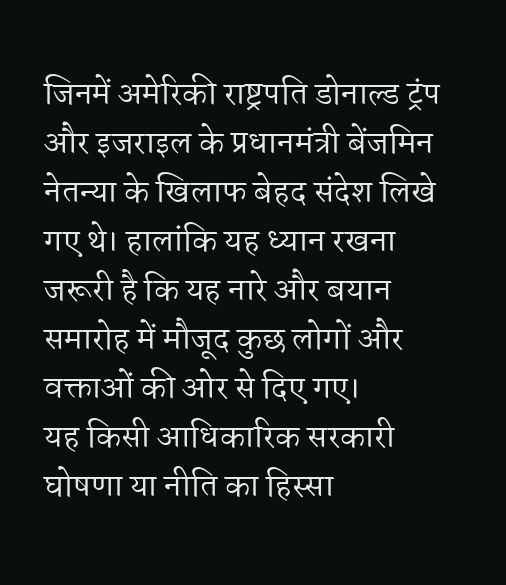जिनमें अमेरिकी राष्ट्रपति डोनाल्ड ट्रंप और इजराइल के प्रधानमंत्री बेंजमिन नेतन्या के खिलाफ बेहद संदेश लिखे गए थे। हालांकि यह ध्यान रखना जरूरी है कि यह नारे और बयान समारोह में मौजूद कुछ लोगों और वक्ताओं की ओर से दिए गए।
यह किसी आधिकारिक सरकारी घोषणा या नीति का हिस्सा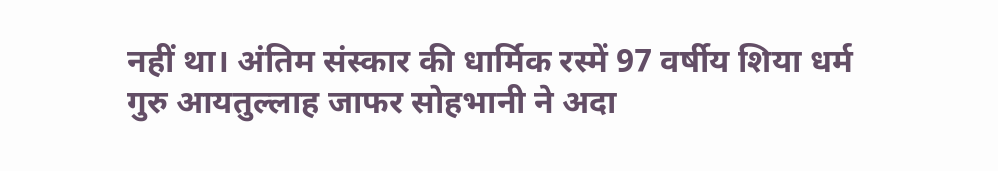नहीं था। अंतिम संस्कार की धार्मिक रस्में 97 वर्षीय शिया धर्म गुरु आयतुल्लाह जाफर सोहभानी ने अदा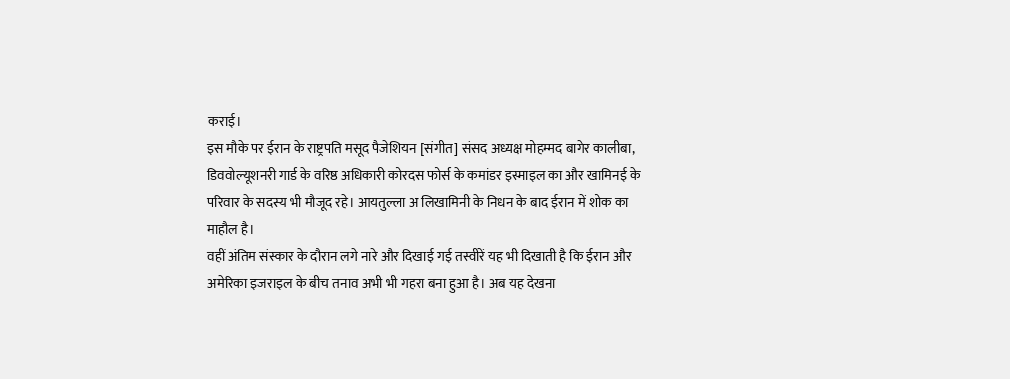कराई।
इस मौके पर ईरान के राष्ट्रपति मसूद पैजेशियन [संगीत] संसद अध्यक्ष मोहम्मद बागेर कालीबा, डिववोल्यूशनरी गार्ड के वरिष्ठ अधिकारी कोरदस फोर्स के कमांडर इस्माइल का और खामिनई के परिवार के सदस्य भी मौजूद रहे। आयतुल्ला अ लिखामिनी के निधन के बाद ईरान में शोक का माहौल है।
वहीं अंतिम संस्कार के दौरान लगे नारे और दिखाई गई तस्वीरें यह भी दिखाती है कि ईरान और अमेरिका इजराइल के बीच तनाव अभी भी गहरा बना हुआ है। अब यह देखना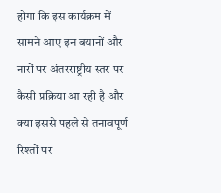होगा कि इस कार्यक्रम में सामने आए इन बयानों और नारों पर अंतरराष्ट्रीय स्तर पर कैसी प्रक्रिया आ रही है और क्या इससे पहले से तनावपूर्ण रिश्तों पर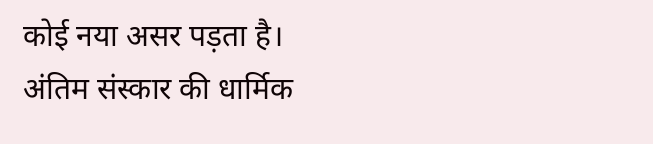कोई नया असर पड़ता है।
अंतिम संस्कार की धार्मिक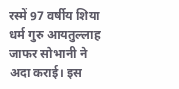रस्में 97 वर्षीय शिया धर्म गुरु आयतुल्लाह जाफर सोभानी ने अदा कराई। इस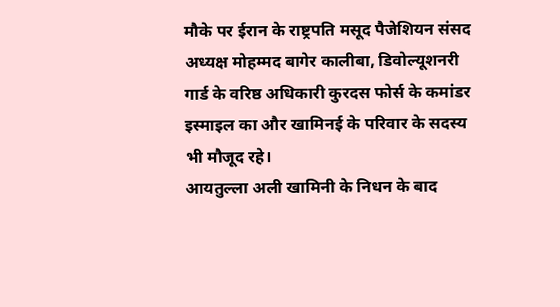मौके पर ईरान के राष्ट्रपति मसूद पैजेशियन संसद अध्यक्ष मोहम्मद बागेर कालीबा, डिवोल्यूशनरी गार्ड के वरिष्ठ अधिकारी कुरदस फोर्स के कमांडर इस्माइल का और खामिनई के परिवार के सदस्य भी मौजूद रहे।
आयतुल्ला अली खामिनी के निधन के बाद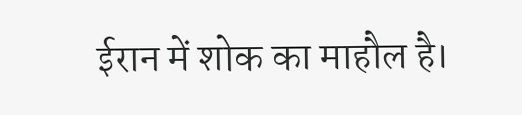ईरान में शोक का माहौल है।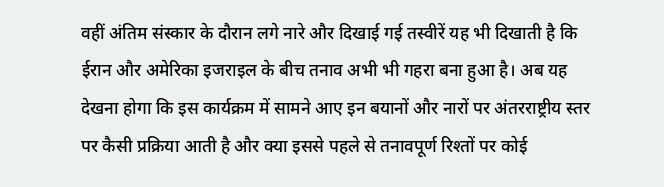वहीं अंतिम संस्कार के दौरान लगे नारे और दिखाई गई तस्वीरें यह भी दिखाती है कि ईरान और अमेरिका इजराइल के बीच तनाव अभी भी गहरा बना हुआ है। अब यह देखना होगा कि इस कार्यक्रम में सामने आए इन बयानों और नारों पर अंतरराष्ट्रीय स्तर पर कैसी प्रक्रिया आती है और क्या इससे पहले से तनावपूर्ण रिश्तों पर कोई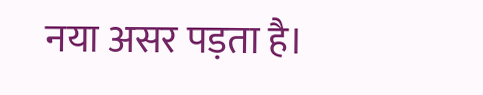नया असर पड़ता है।